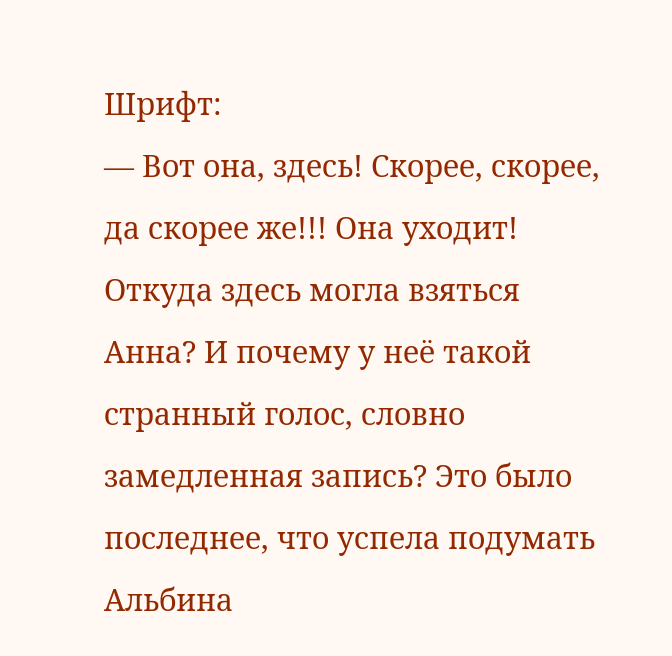Шрифт:
— Вот она, здесь! Скорее, скорее, да скорее же!!! Она уходит!
Откуда здесь могла взяться Анна? И почему у неё такой странный голос, словно замедленная запись? Это было последнее, что успела подумать Альбина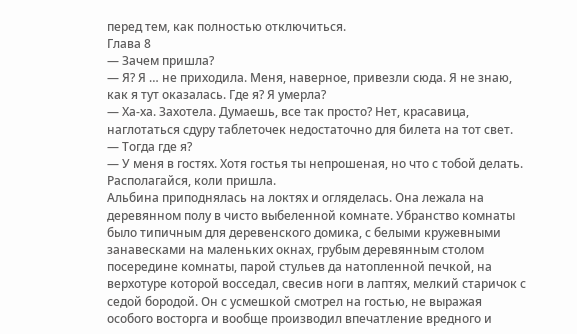перед тем, как полностью отключиться.
Глава 8
— Зачем пришла?
— Я? Я … не приходила. Меня, наверное, привезли сюда. Я не знаю, как я тут оказалась. Где я? Я умерла?
— Ха-ха. Захотела. Думаешь, все так просто? Нет, красавица, наглотаться сдуру таблеточек недостаточно для билета на тот свет.
— Тогда где я?
— У меня в гостях. Хотя гостья ты непрошеная, но что с тобой делать. Располагайся, коли пришла.
Альбина приподнялась на локтях и огляделась. Она лежала на деревянном полу в чисто выбеленной комнате. Убранство комнаты было типичным для деревенского домика, с белыми кружевными занавесками на маленьких окнах, грубым деревянным столом посередине комнаты, парой стульев да натопленной печкой, на верхотуре которой восседал, свесив ноги в лаптях, мелкий старичок с седой бородой. Он с усмешкой смотрел на гостью, не выражая особого восторга и вообще производил впечатление вредного и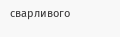сварливого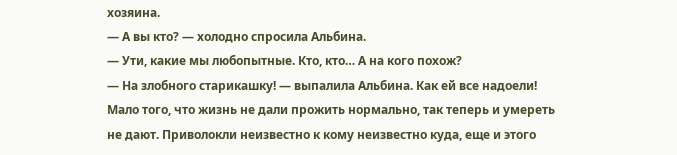хозяина.
— А вы кто? — холодно спросила Альбина.
— Ути, какие мы любопытные. Кто, кто… А на кого похож?
— На злобного старикашку! — выпалила Альбина. Как ей все надоели! Мало того, что жизнь не дали прожить нормально, так теперь и умереть не дают. Приволокли неизвестно к кому неизвестно куда, еще и этого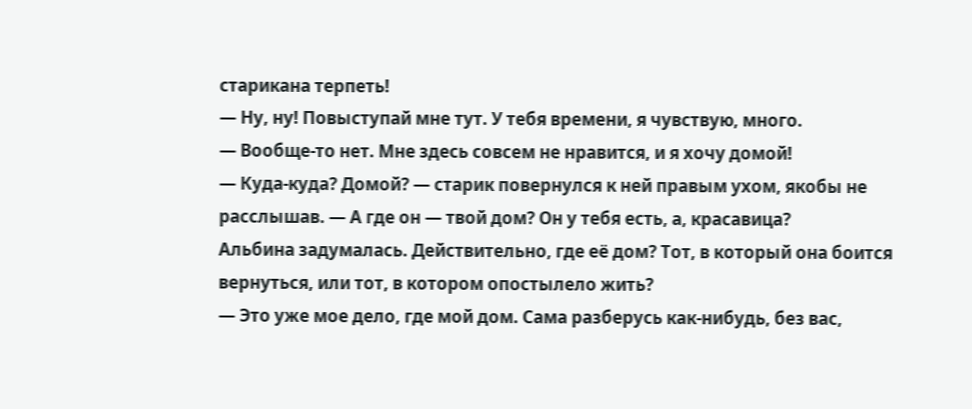старикана терпеть!
— Ну, ну! Повыступай мне тут. У тебя времени, я чувствую, много.
— Вообще-то нет. Мне здесь совсем не нравится, и я хочу домой!
— Куда-куда? Домой? — старик повернулся к ней правым ухом, якобы не расслышав. — А где он — твой дом? Он у тебя есть, а, красавица?
Альбина задумалась. Действительно, где её дом? Тот, в который она боится вернуться, или тот, в котором опостылело жить?
— Это уже мое дело, где мой дом. Сама разберусь как-нибудь, без вас,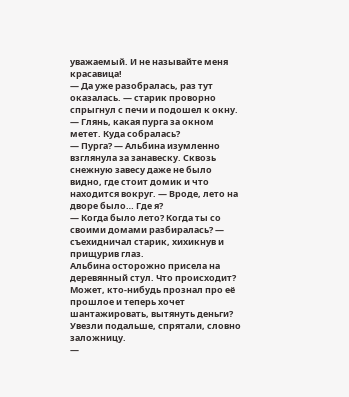уважаемый. И не называйте меня красавица!
— Да уже разобралась, раз тут оказалась. — старик проворно спрыгнул с печи и подошел к окну. — Глянь, какая пурга за окном метет. Куда собралась?
— Пурга? — Альбина изумленно взглянула за занавеску. Сквозь снежную завесу даже не было видно, где стоит домик и что находится вокруг. — Вроде, лето на дворе было… Где я?
— Когда было лето? Когда ты со своими домами разбиралась? — съехидничал старик, хихикнув и прищурив глаз.
Альбина осторожно присела на деревянный стул. Что происходит? Может, кто-нибудь прознал про её прошлое и теперь хочет шантажировать, вытянуть деньги? Увезли подальше, спрятали, словно заложницу.
—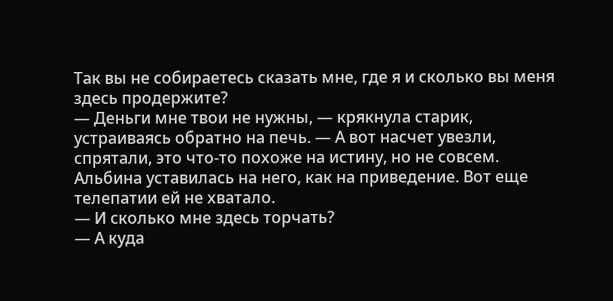Так вы не собираетесь сказать мне, где я и сколько вы меня здесь продержите?
— Деньги мне твои не нужны, — крякнула старик, устраиваясь обратно на печь. — А вот насчет увезли, спрятали, это что-то похоже на истину, но не совсем.
Альбина уставилась на него, как на приведение. Вот еще телепатии ей не хватало.
— И сколько мне здесь торчать?
— А куда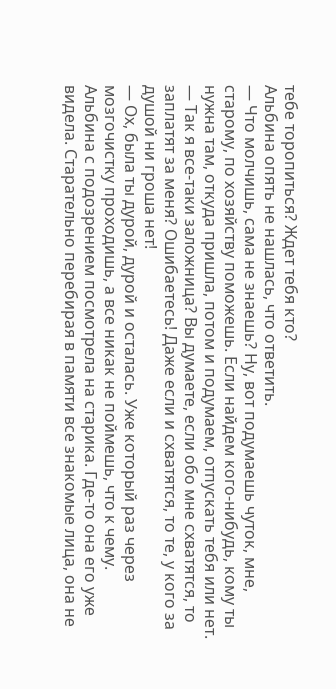тебе торопиться? Ждет тебя кто?
Альбина опять не нашлась, что ответить.
— Что молчишь, сама не знаешь? Ну, вот подумаешь чуток, мне, старому, по хозяйству поможешь. Если найдем кого-нибудь, кому ты нужна там, откуда пришла, потом и подумаем, отпускать тебя или нет.
— Так я все-таки заложница? Вы думаете, если обо мне схватятся, то заплатят за меня? Ошибаетесь! Даже если и схватятся, то те, у кого за душой ни гроша нет!
— Ох, была ты дурой, дурой и осталась. Уже который раз через мозгочистку проходишь, а все никак не поймешь, что к чему.
Альбина с подозрением посмотрела на старика. Где-то она его уже видела. Старательно перебирая в памяти все знакомые лица, она не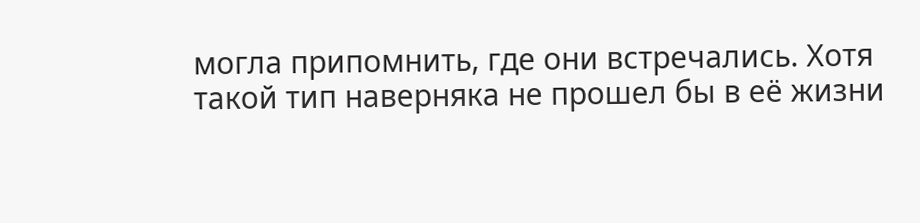могла припомнить, где они встречались. Хотя такой тип наверняка не прошел бы в её жизни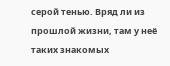серой тенью. Вряд ли из прошлой жизни, там у неё таких знакомых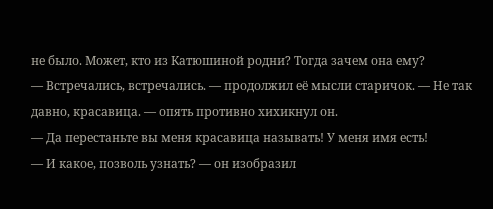не было. Может, кто из Катюшиной родни? Тогда зачем она ему?
— Встречались, встречались. — продолжил её мысли старичок. — Не так давно, красавица. — опять противно хихикнул он.
— Да перестаньте вы меня красавица называть! У меня имя есть!
— И какое, позволь узнать? — он изобразил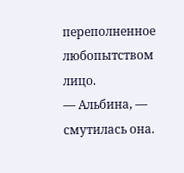переполненное любопытством лицо.
— Альбина, — смутилась она.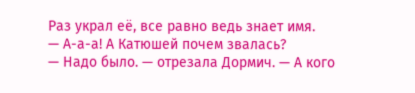Раз украл её, все равно ведь знает имя.
— А-а-а! А Катюшей почем звалась?
— Надо было. — отрезала Дормич. — А кого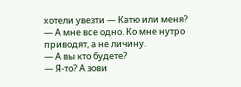хотели увезти — Катю или меня?
— А мне все одно. Ко мне нутро приводят, а не личину.
— А вы кто будете?
— Я-то? А зови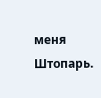меня Штопарь.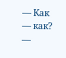— Как — как?
—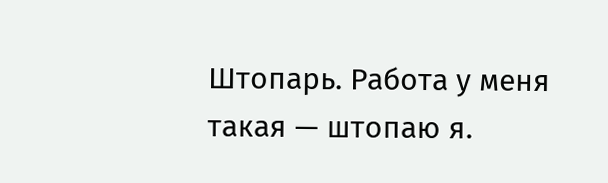Штопарь. Работа у меня такая — штопаю я.